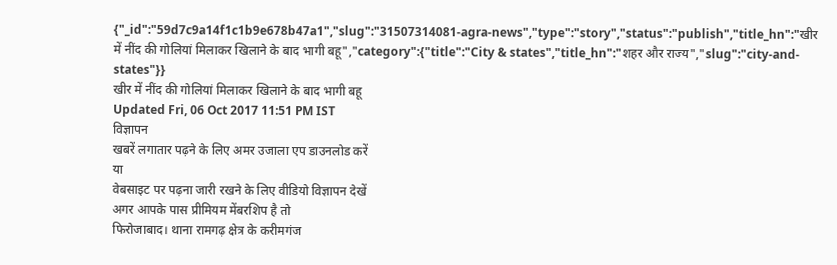{"_id":"59d7c9a14f1c1b9e678b47a1","slug":"31507314081-agra-news","type":"story","status":"publish","title_hn":"खीर में नींद की गोलियां मिलाकर खिलाने के बाद भागी बहू","category":{"title":"City & states","title_hn":"शहर और राज्य","slug":"city-and-states"}}
खीर में नींद की गोलियां मिलाकर खिलाने के बाद भागी बहू
Updated Fri, 06 Oct 2017 11:51 PM IST
विज्ञापन
खबरें लगातार पढ़ने के लिए अमर उजाला एप डाउनलोड करें
या
वेबसाइट पर पढ़ना जारी रखने के लिए वीडियो विज्ञापन देखें
अगर आपके पास प्रीमियम मेंबरशिप है तो
फिरोजाबाद। थाना रामगढ़ क्षेत्र के करीमगंज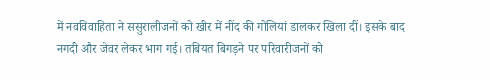में नवविवाहिता ने ससुरालीजनों को खीर में नींद की गोलियां डालकर खिला दीं। इसके बाद नगदी और जेवर लेकर भाग गई। तबियत बिगड़ने पर परिवारीजनों को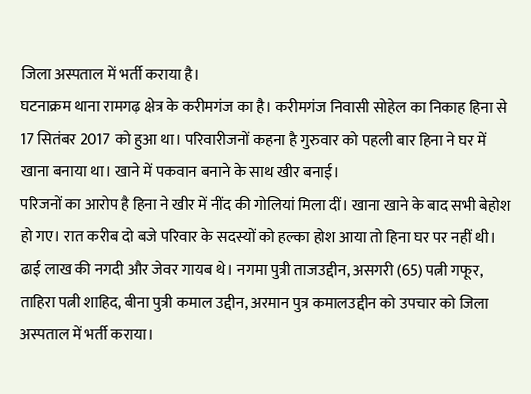जिला अस्पताल में भर्ती कराया है।
घटनाक्रम थाना रामगढ़ क्षेत्र के करीमगंज का है। करीमगंज निवासी सोहेल का निकाह हिना से 17 सितंबर 2017 को हुआ था। परिवारीजनों कहना है गुरुवार को पहली बार हिना ने घर में खाना बनाया था। खाने में पकवान बनाने के साथ खीर बनाई।
परिजनों का आरोप है हिना ने खीर में नींद की गोलियां मिला दीं। खाना खाने के बाद सभी बेहोश हो गए। रात करीब दो बजे परिवार के सदस्यों को हल्का होश आया तो हिना घर पर नहीं थी। ढाई लाख की नगदी और जेवर गायब थे। नगमा पुत्री ताजउद्दीन, असगरी (65) पत्नी गफूर, ताहिरा पत्नी शाहिद, बीना पुत्री कमाल उद्दीन, अरमान पुत्र कमालउद्दीन को उपचार को जिला अस्पताल में भर्ती कराया।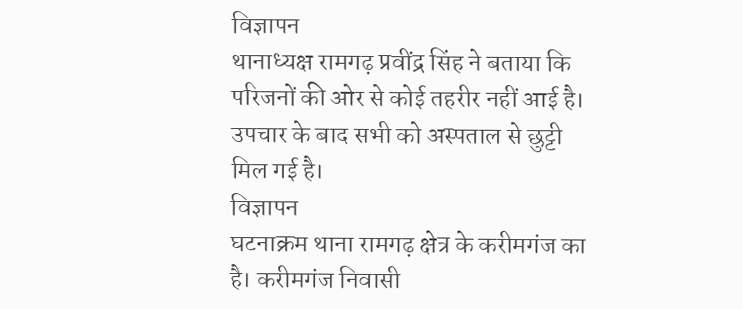विज्ञापन
थानाध्यक्ष रामगढ़ प्रवींद्र सिंह ने बताया कि परिजनों की ओर से कोई तहरीर नहीं आई है। उपचार के बाद सभी को अस्पताल से छुट्टी मिल गई है।
विज्ञापन
घटनाक्रम थाना रामगढ़ क्षेत्र के करीमगंज का है। करीमगंज निवासी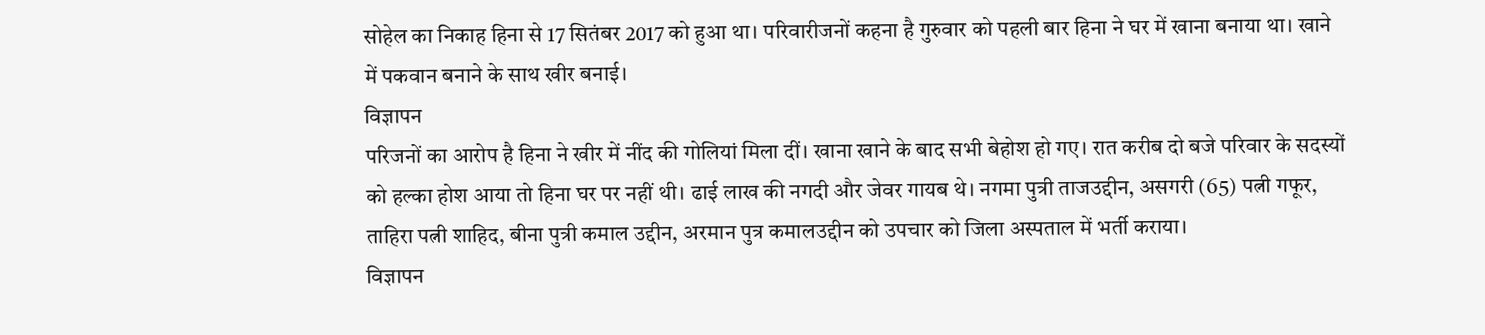सोहेल का निकाह हिना से 17 सितंबर 2017 को हुआ था। परिवारीजनों कहना है गुरुवार को पहली बार हिना ने घर में खाना बनाया था। खाने में पकवान बनाने के साथ खीर बनाई।
विज्ञापन
परिजनों का आरोप है हिना ने खीर में नींद की गोलियां मिला दीं। खाना खाने के बाद सभी बेहोश हो गए। रात करीब दो बजे परिवार के सदस्यों को हल्का होश आया तो हिना घर पर नहीं थी। ढाई लाख की नगदी और जेवर गायब थे। नगमा पुत्री ताजउद्दीन, असगरी (65) पत्नी गफूर, ताहिरा पत्नी शाहिद, बीना पुत्री कमाल उद्दीन, अरमान पुत्र कमालउद्दीन को उपचार को जिला अस्पताल में भर्ती कराया।
विज्ञापन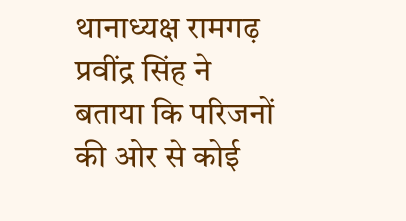थानाध्यक्ष रामगढ़ प्रवींद्र सिंह ने बताया कि परिजनों की ओर से कोई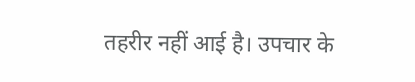तहरीर नहीं आई है। उपचार के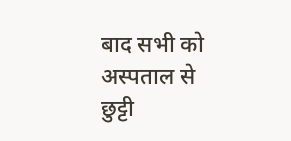बाद सभी को अस्पताल से छुट्टी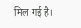मिल गई है।